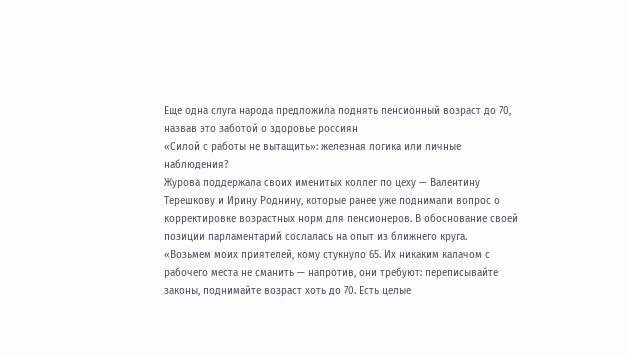Еще одна слуга народа предложила поднять пенсионный возраст до 70, назвав это заботой о здоровье россиян
«Силой с работы не вытащить»: железная логика или личные наблюдения?
Журова поддержала своих именитых коллег по цеху — Валентину Терешкову и Ирину Роднину, которые ранее уже поднимали вопрос о корректировке возрастных норм для пенсионеров. В обоснование своей позиции парламентарий сослалась на опыт из ближнего круга.
«Возьмем моих приятелей, кому стукнуло 65. Их никаким калачом с рабочего места не сманить — напротив, они требуют: переписывайте законы, поднимайте возраст хоть до 70. Есть целые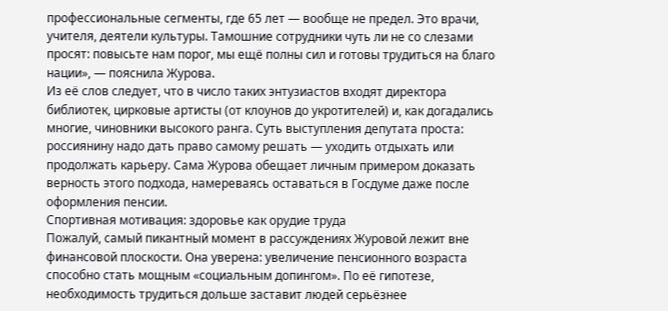профессиональные сегменты, где 65 лет — вообще не предел. Это врачи, учителя, деятели культуры. Тамошние сотрудники чуть ли не со слезами просят: повысьте нам порог, мы ещё полны сил и готовы трудиться на благо нации», — пояснила Журова.
Из её слов следует, что в число таких энтузиастов входят директора библиотек, цирковые артисты (от клоунов до укротителей) и, как догадались многие, чиновники высокого ранга. Суть выступления депутата проста: россиянину надо дать право самому решать — уходить отдыхать или продолжать карьеру. Сама Журова обещает личным примером доказать верность этого подхода, намереваясь оставаться в Госдуме даже после оформления пенсии.
Спортивная мотивация: здоровье как орудие труда
Пожалуй, самый пикантный момент в рассуждениях Журовой лежит вне финансовой плоскости. Она уверена: увеличение пенсионного возраста способно стать мощным «социальным допингом». По её гипотезе, необходимость трудиться дольше заставит людей серьёзнее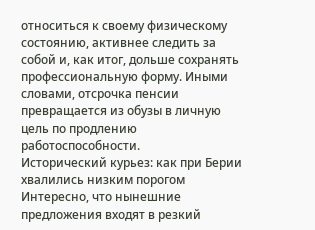относиться к своему физическому состоянию, активнее следить за собой и, как итог, дольше сохранять профессиональную форму. Иными словами, отсрочка пенсии превращается из обузы в личную цель по продлению работоспособности.
Исторический курьез: как при Берии хвалились низким порогом
Интересно, что нынешние предложения входят в резкий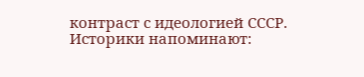контраст с идеологией СССР. Историки напоминают: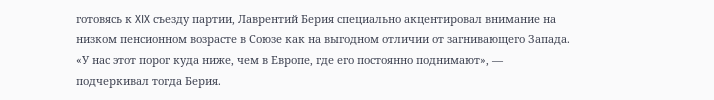готовясь к XIX съезду партии, Лаврентий Берия специально акцентировал внимание на низком пенсионном возрасте в Союзе как на выгодном отличии от загнивающего Запада. «У нас этот порог куда ниже, чем в Европе, где его постоянно поднимают», — подчеркивал тогда Берия.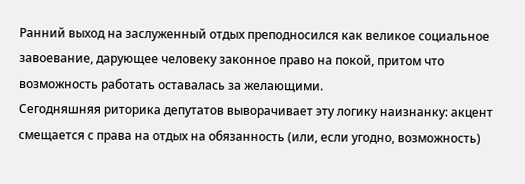Ранний выход на заслуженный отдых преподносился как великое социальное завоевание, дарующее человеку законное право на покой, притом что возможность работать оставалась за желающими.
Сегодняшняя риторика депутатов выворачивает эту логику наизнанку: акцент смещается с права на отдых на обязанность (или, если угодно, возможность)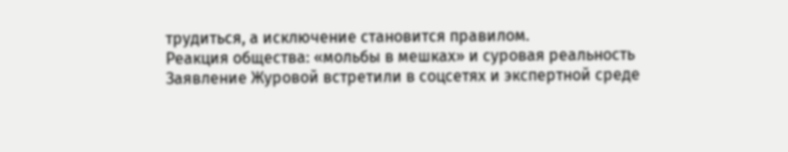трудиться, а исключение становится правилом.
Реакция общества: «мольбы в мешках» и суровая реальность
Заявление Журовой встретили в соцсетях и экспертной среде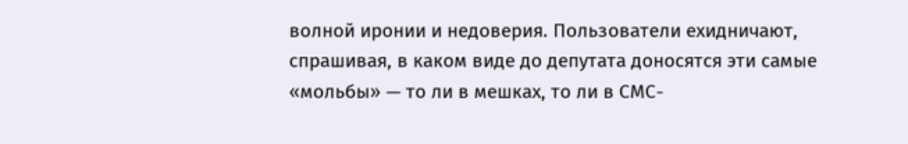волной иронии и недоверия. Пользователи ехидничают, спрашивая, в каком виде до депутата доносятся эти самые «мольбы» — то ли в мешках, то ли в СМС-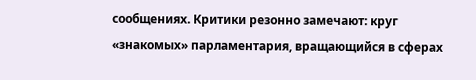сообщениях. Критики резонно замечают: круг «знакомых» парламентария, вращающийся в сферах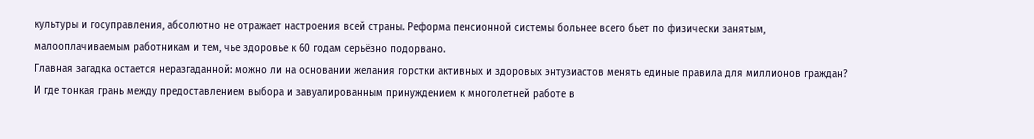культуры и госуправления, абсолютно не отражает настроения всей страны. Реформа пенсионной системы больнее всего бьет по физически занятым, малооплачиваемым работникам и тем, чье здоровье к 60 годам серьёзно подорвано.
Главная загадка остается неразгаданной: можно ли на основании желания горстки активных и здоровых энтузиастов менять единые правила для миллионов граждан? И где тонкая грань между предоставлением выбора и завуалированным принуждением к многолетней работе в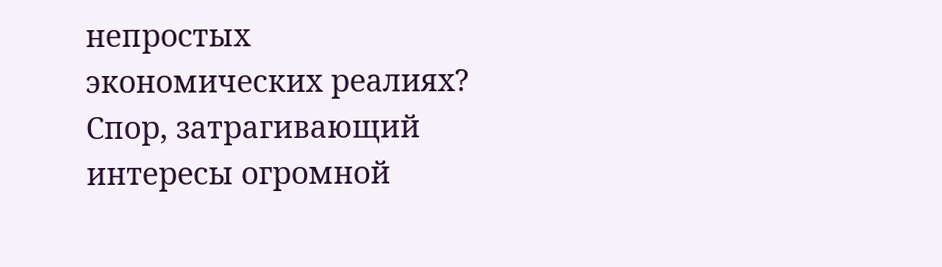непростых экономических реалиях? Спор, затрагивающий интересы огромной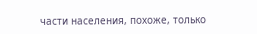части населения, похоже, только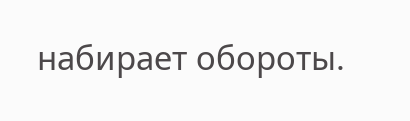набирает обороты.